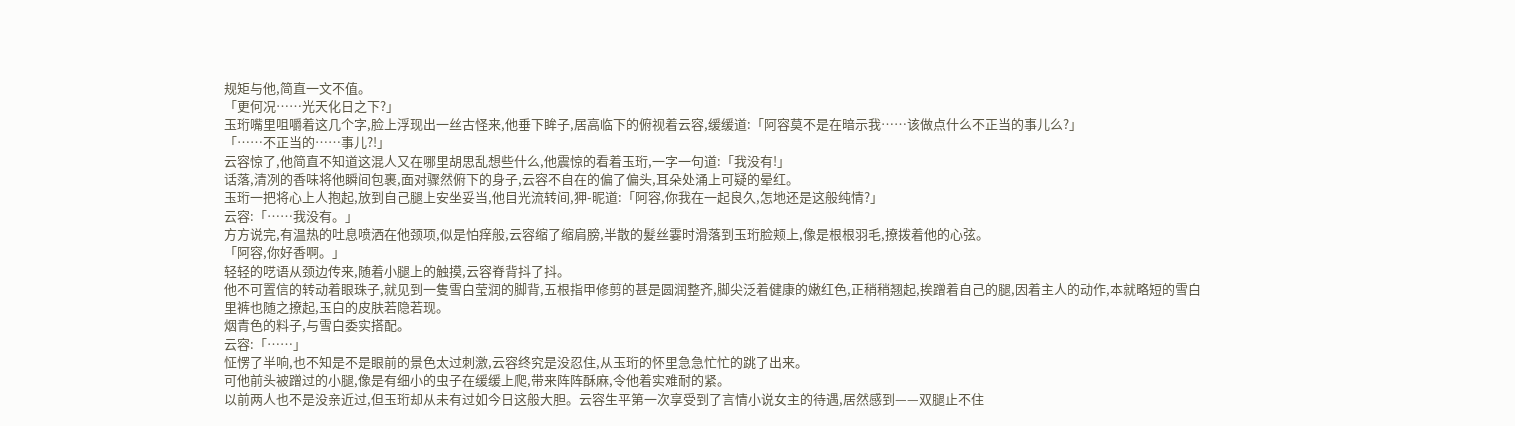规矩与他,简直一文不值。
「更何况……光天化日之下?」
玉珩嘴里咀嚼着这几个字,脸上浮现出一丝古怪来,他垂下眸子,居高临下的俯视着云容,缓缓道:「阿容莫不是在暗示我……该做点什么不正当的事儿么?」
「……不正当的……事儿?!」
云容惊了,他简直不知道这混人又在哪里胡思乱想些什么,他震惊的看着玉珩,一字一句道:「我没有!」
话落,清冽的香味将他瞬间包裹,面对骤然俯下的身子,云容不自在的偏了偏头,耳朵处涌上可疑的晕红。
玉珩一把将心上人抱起,放到自己腿上安坐妥当,他目光流转间,狎-昵道:「阿容,你我在一起良久,怎地还是这般纯情?」
云容:「……我没有。」
方方说完,有温热的吐息喷洒在他颈项,似是怕痒般,云容缩了缩肩膀,半散的髮丝霎时滑落到玉珩脸颊上,像是根根羽毛,撩拨着他的心弦。
「阿容,你好香啊。」
轻轻的呓语从颈边传来,随着小腿上的触摸,云容脊背抖了抖。
他不可置信的转动着眼珠子,就见到一隻雪白莹润的脚背,五根指甲修剪的甚是圆润整齐,脚尖泛着健康的嫩红色,正稍稍翘起,挨蹭着自己的腿,因着主人的动作,本就略短的雪白里裤也随之撩起,玉白的皮肤若隐若现。
烟青色的料子,与雪白委实搭配。
云容:「……」
怔愣了半响,也不知是不是眼前的景色太过刺激,云容终究是没忍住,从玉珩的怀里急急忙忙的跳了出来。
可他前头被蹭过的小腿,像是有细小的虫子在缓缓上爬,带来阵阵酥麻,令他着实难耐的紧。
以前两人也不是没亲近过,但玉珩却从未有过如今日这般大胆。云容生平第一次享受到了言情小说女主的待遇,居然感到——双腿止不住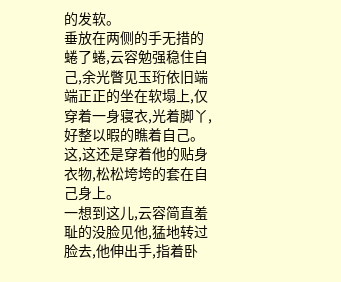的发软。
垂放在两侧的手无措的蜷了蜷,云容勉强稳住自己,余光瞥见玉珩依旧端端正正的坐在软塌上,仅穿着一身寝衣,光着脚丫,好整以暇的瞧着自己。
这,这还是穿着他的贴身衣物,松松垮垮的套在自己身上。
一想到这儿,云容简直羞耻的没脸见他,猛地转过脸去,他伸出手,指着卧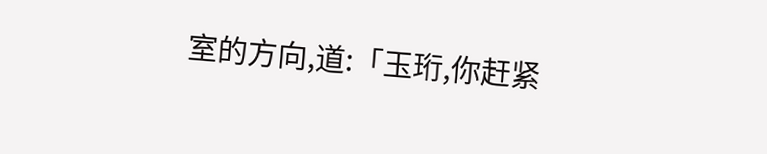室的方向,道:「玉珩,你赶紧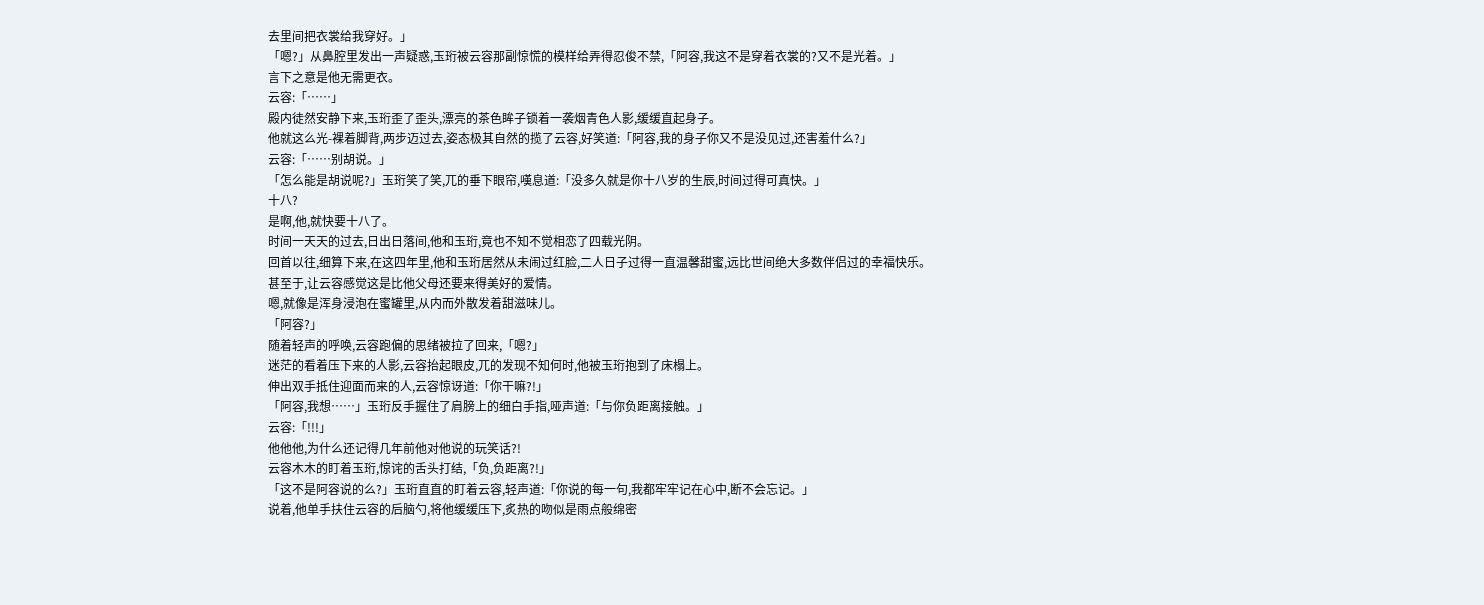去里间把衣裳给我穿好。」
「嗯?」从鼻腔里发出一声疑惑,玉珩被云容那副惊慌的模样给弄得忍俊不禁,「阿容,我这不是穿着衣裳的?又不是光着。」
言下之意是他无需更衣。
云容:「……」
殿内徒然安静下来,玉珩歪了歪头,漂亮的茶色眸子锁着一袭烟青色人影,缓缓直起身子。
他就这么光-裸着脚背,两步迈过去,姿态极其自然的揽了云容,好笑道:「阿容,我的身子你又不是没见过,还害羞什么?」
云容:「……别胡说。」
「怎么能是胡说呢?」玉珩笑了笑,兀的垂下眼帘,嘆息道:「没多久就是你十八岁的生辰,时间过得可真快。」
十八?
是啊,他,就快要十八了。
时间一天天的过去,日出日落间,他和玉珩,竟也不知不觉相恋了四载光阴。
回首以往,细算下来,在这四年里,他和玉珩居然从未闹过红脸,二人日子过得一直温馨甜蜜,远比世间绝大多数伴侣过的幸福快乐。
甚至于,让云容感觉这是比他父母还要来得美好的爱情。
嗯,就像是浑身浸泡在蜜罐里,从内而外散发着甜滋味儿。
「阿容?」
随着轻声的呼唤,云容跑偏的思绪被拉了回来,「嗯?」
迷茫的看着压下来的人影,云容抬起眼皮,兀的发现不知何时,他被玉珩抱到了床榻上。
伸出双手抵住迎面而来的人,云容惊讶道:「你干嘛?!」
「阿容,我想……」玉珩反手握住了肩膀上的细白手指,哑声道:「与你负距离接触。」
云容:「!!!」
他他他,为什么还记得几年前他对他说的玩笑话?!
云容木木的盯着玉珩,惊诧的舌头打结,「负,负距离?!」
「这不是阿容说的么?」玉珩直直的盯着云容,轻声道:「你说的每一句,我都牢牢记在心中,断不会忘记。」
说着,他单手扶住云容的后脑勺,将他缓缓压下,炙热的吻似是雨点般绵密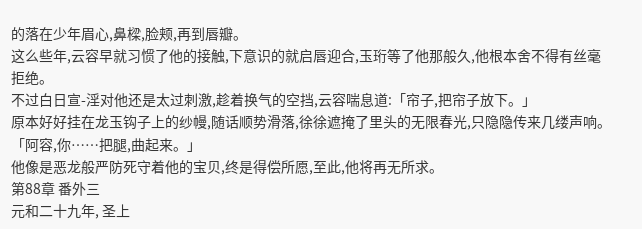的落在少年眉心,鼻樑,脸颊,再到唇瓣。
这么些年,云容早就习惯了他的接触,下意识的就启唇迎合,玉珩等了他那般久,他根本舍不得有丝毫拒绝。
不过白日宣-淫对他还是太过刺激,趁着换气的空挡,云容喘息道:「帘子,把帘子放下。」
原本好好挂在龙玉钩子上的纱幔,随话顺势滑落,徐徐遮掩了里头的无限春光,只隐隐传来几缕声响。
「阿容,你……把腿,曲起来。」
他像是恶龙般严防死守着他的宝贝,终是得偿所愿,至此,他将再无所求。
第88章 番外三
元和二十九年, 圣上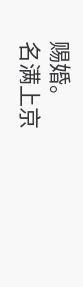赐婚。
名满上京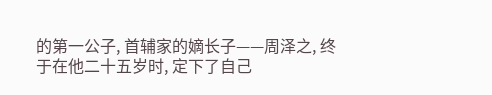的第一公子, 首辅家的嫡长子——周泽之, 终于在他二十五岁时, 定下了自己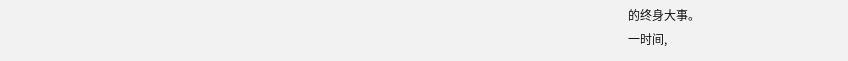的终身大事。
一时间,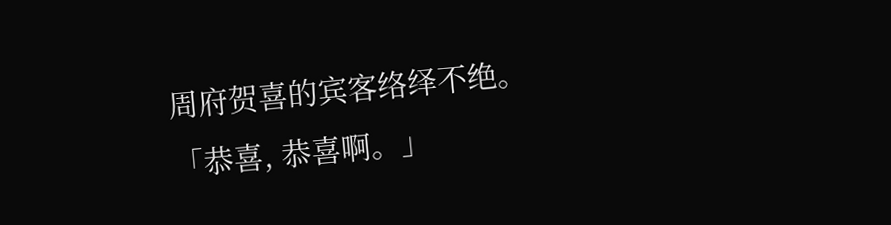周府贺喜的宾客络绎不绝。
「恭喜, 恭喜啊。」